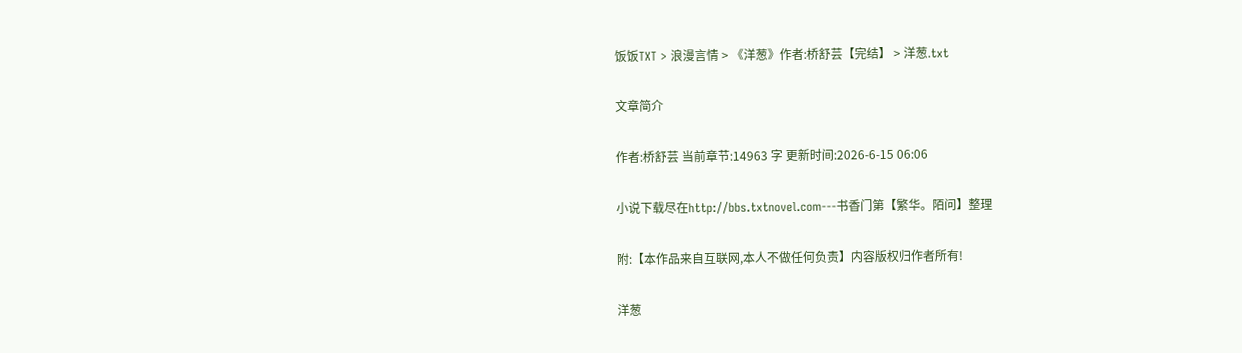饭饭TXT > 浪漫言情 > 《洋葱》作者:桥舒芸【完结】 > 洋葱.txt

文章简介

作者:桥舒芸 当前章节:14963 字 更新时间:2026-6-15 06:06

小说下载尽在http://bbs.txtnovel.com---书香门第【繁华。陌问】整理

附:【本作品来自互联网,本人不做任何负责】内容版权归作者所有!

洋葱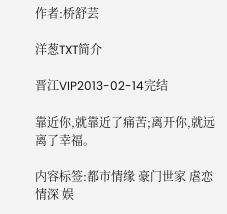作者:桥舒芸

洋葱TXT简介

晋江VIP2013-02-14完结

靠近你,就靠近了痛苦;离开你,就远离了幸福。

内容标签:都市情缘 豪门世家 虐恋情深 娱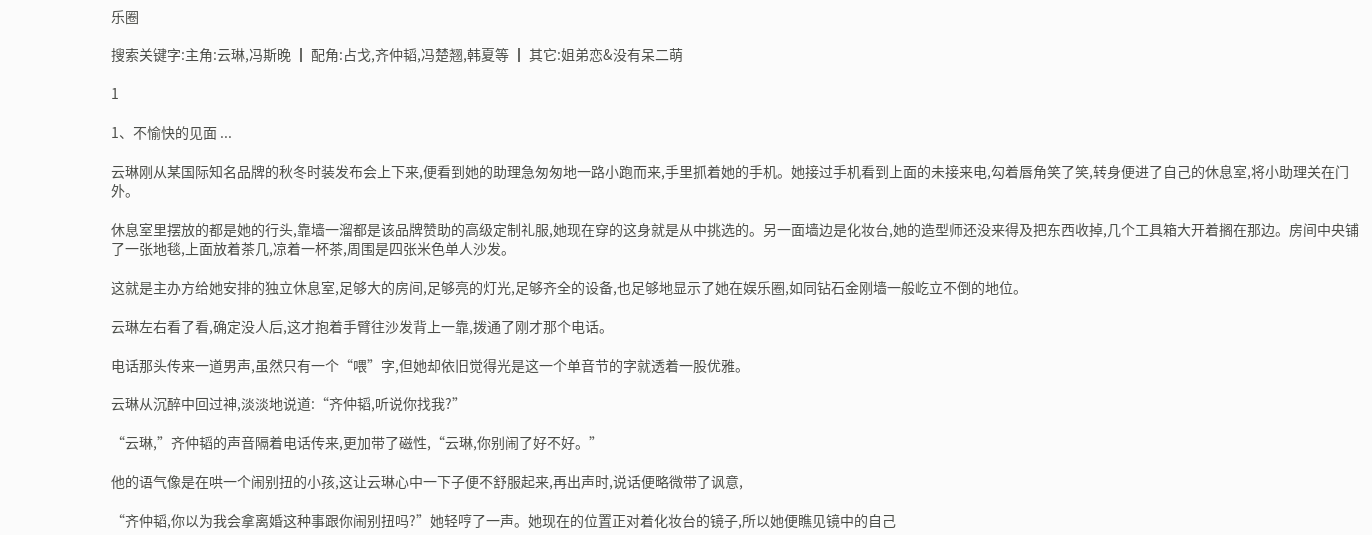乐圈

搜索关键字:主角:云琳,冯斯晚 ┃ 配角:占戈,齐仲韬,冯楚翘,韩夏等 ┃ 其它:姐弟恋&没有呆二萌

1

1、不愉快的见面 ...

云琳刚从某国际知名品牌的秋冬时装发布会上下来,便看到她的助理急匆匆地一路小跑而来,手里抓着她的手机。她接过手机看到上面的未接来电,勾着唇角笑了笑,转身便进了自己的休息室,将小助理关在门外。

休息室里摆放的都是她的行头,靠墙一溜都是该品牌赞助的高级定制礼服,她现在穿的这身就是从中挑选的。另一面墙边是化妆台,她的造型师还没来得及把东西收掉,几个工具箱大开着搁在那边。房间中央铺了一张地毯,上面放着茶几,凉着一杯茶,周围是四张米色单人沙发。

这就是主办方给她安排的独立休息室,足够大的房间,足够亮的灯光,足够齐全的设备,也足够地显示了她在娱乐圈,如同钻石金刚墙一般屹立不倒的地位。

云琳左右看了看,确定没人后,这才抱着手臂往沙发背上一靠,拨通了刚才那个电话。

电话那头传来一道男声,虽然只有一个“喂”字,但她却依旧觉得光是这一个单音节的字就透着一股优雅。

云琳从沉醉中回过神,淡淡地说道:“齐仲韬,听说你找我?”

“云琳,”齐仲韬的声音隔着电话传来,更加带了磁性,“云琳,你别闹了好不好。”

他的语气像是在哄一个闹别扭的小孩,这让云琳心中一下子便不舒服起来,再出声时,说话便略微带了讽意,

“齐仲韬,你以为我会拿离婚这种事跟你闹别扭吗?”她轻哼了一声。她现在的位置正对着化妆台的镜子,所以她便瞧见镜中的自己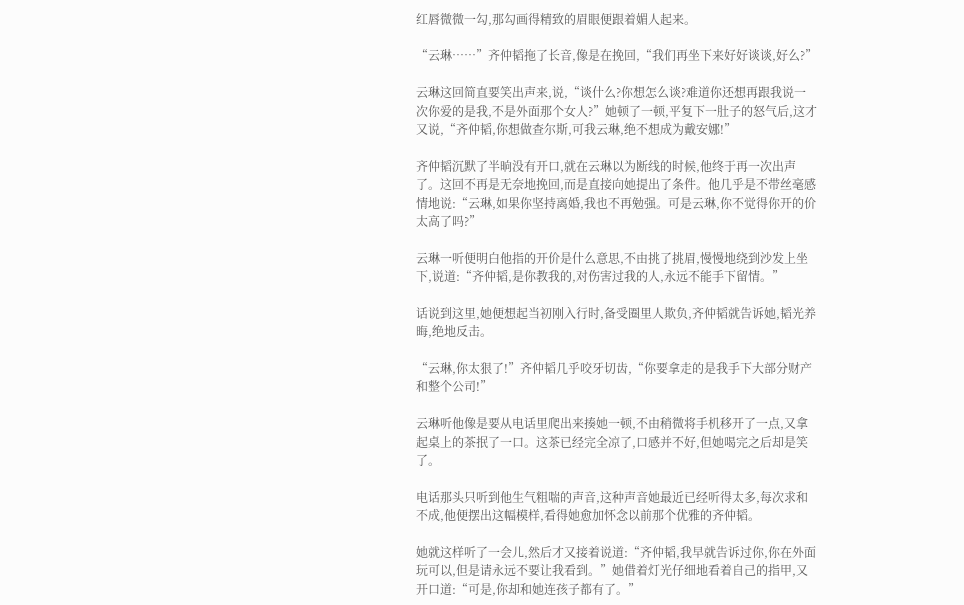红唇微微一勾,那勾画得精致的眉眼便跟着媚人起来。

“云琳……”齐仲韬拖了长音,像是在挽回,“我们再坐下来好好谈谈,好么?”

云琳这回简直要笑出声来,说,“谈什么?你想怎么谈?难道你还想再跟我说一次你爱的是我,不是外面那个女人?”她顿了一顿,平复下一肚子的怒气后,这才又说,“齐仲韬,你想做查尔斯,可我云琳,绝不想成为戴安娜!”

齐仲韬沉默了半晌没有开口,就在云琳以为断线的时候,他终于再一次出声了。这回不再是无奈地挽回,而是直接向她提出了条件。他几乎是不带丝毫感情地说:“云琳,如果你坚持离婚,我也不再勉强。可是云琳,你不觉得你开的价太高了吗?”

云琳一听便明白他指的开价是什么意思,不由挑了挑眉,慢慢地绕到沙发上坐下,说道:“齐仲韬,是你教我的,对伤害过我的人,永远不能手下留情。”

话说到这里,她便想起当初刚入行时,备受圈里人欺负,齐仲韬就告诉她,韬光养晦,绝地反击。

“云琳,你太狠了!”齐仲韬几乎咬牙切齿,“你要拿走的是我手下大部分财产和整个公司!”

云琳听他像是要从电话里爬出来揍她一顿,不由稍微将手机移开了一点,又拿起桌上的茶抿了一口。这茶已经完全凉了,口感并不好,但她喝完之后却是笑了。

电话那头只听到他生气粗喘的声音,这种声音她最近已经听得太多,每次求和不成,他便摆出这幅模样,看得她愈加怀念以前那个优雅的齐仲韬。

她就这样听了一会儿,然后才又接着说道:“齐仲韬,我早就告诉过你,你在外面玩可以,但是请永远不要让我看到。”她借着灯光仔细地看着自己的指甲,又开口道:“可是,你却和她连孩子都有了。”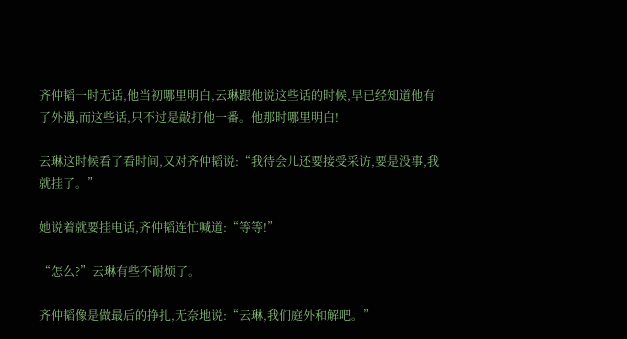齐仲韬一时无话,他当初哪里明白,云琳跟他说这些话的时候,早已经知道他有了外遇,而这些话,只不过是敲打他一番。他那时哪里明白!

云琳这时候看了看时间,又对齐仲韬说:“我待会儿还要接受采访,要是没事,我就挂了。”

她说着就要挂电话,齐仲韬连忙喊道:“等等!”

“怎么?”云琳有些不耐烦了。

齐仲韬像是做最后的挣扎,无奈地说:“云琳,我们庭外和解吧。”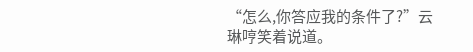“怎么,你答应我的条件了?”云琳哼笑着说道。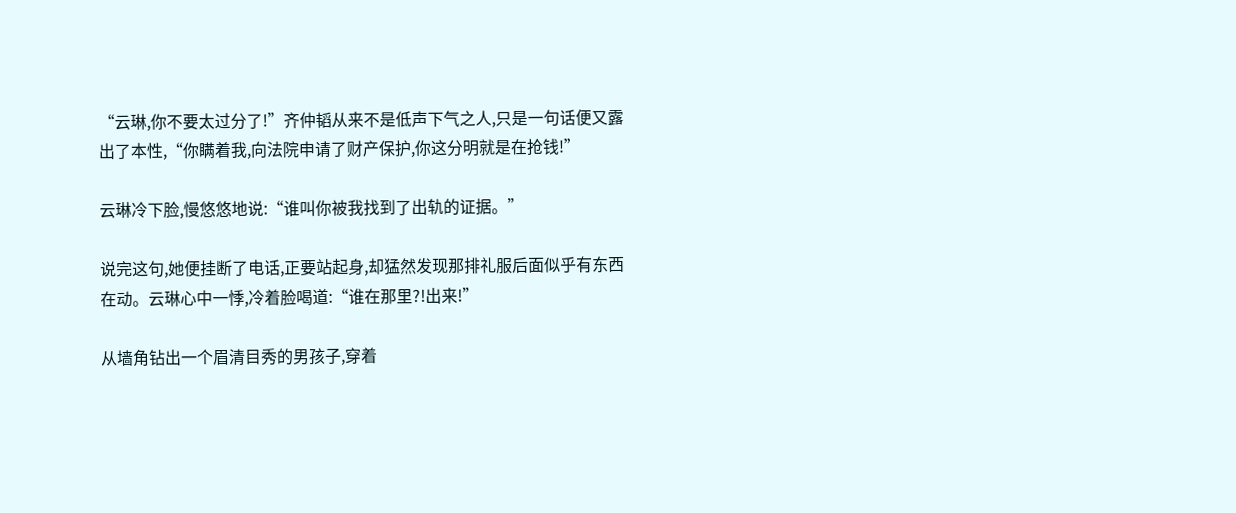“云琳,你不要太过分了!”齐仲韬从来不是低声下气之人,只是一句话便又露出了本性,“你瞒着我,向法院申请了财产保护,你这分明就是在抢钱!”

云琳冷下脸,慢悠悠地说:“谁叫你被我找到了出轨的证据。”

说完这句,她便挂断了电话,正要站起身,却猛然发现那排礼服后面似乎有东西在动。云琳心中一悸,冷着脸喝道:“谁在那里?!出来!”

从墙角钻出一个眉清目秀的男孩子,穿着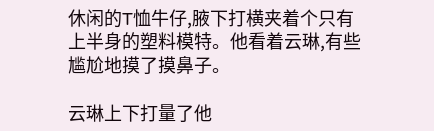休闲的T恤牛仔,腋下打横夹着个只有上半身的塑料模特。他看着云琳,有些尴尬地摸了摸鼻子。

云琳上下打量了他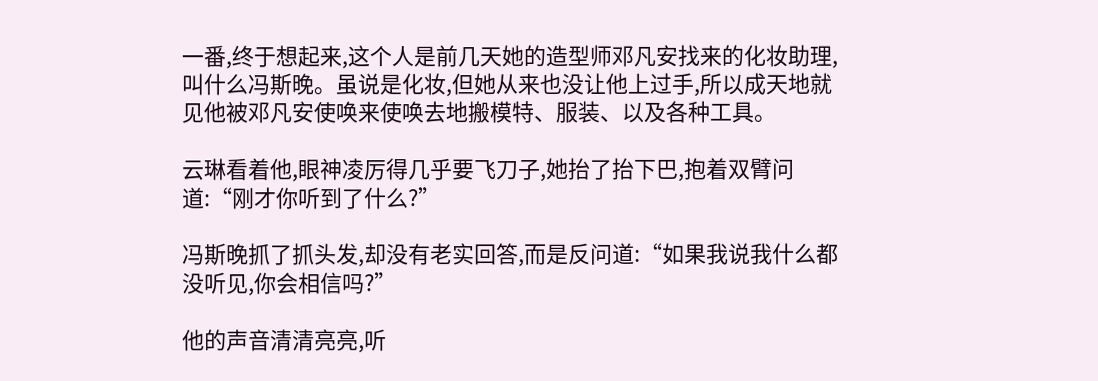一番,终于想起来,这个人是前几天她的造型师邓凡安找来的化妆助理,叫什么冯斯晚。虽说是化妆,但她从来也没让他上过手,所以成天地就见他被邓凡安使唤来使唤去地搬模特、服装、以及各种工具。

云琳看着他,眼神凌厉得几乎要飞刀子,她抬了抬下巴,抱着双臂问道:“刚才你听到了什么?”

冯斯晚抓了抓头发,却没有老实回答,而是反问道:“如果我说我什么都没听见,你会相信吗?”

他的声音清清亮亮,听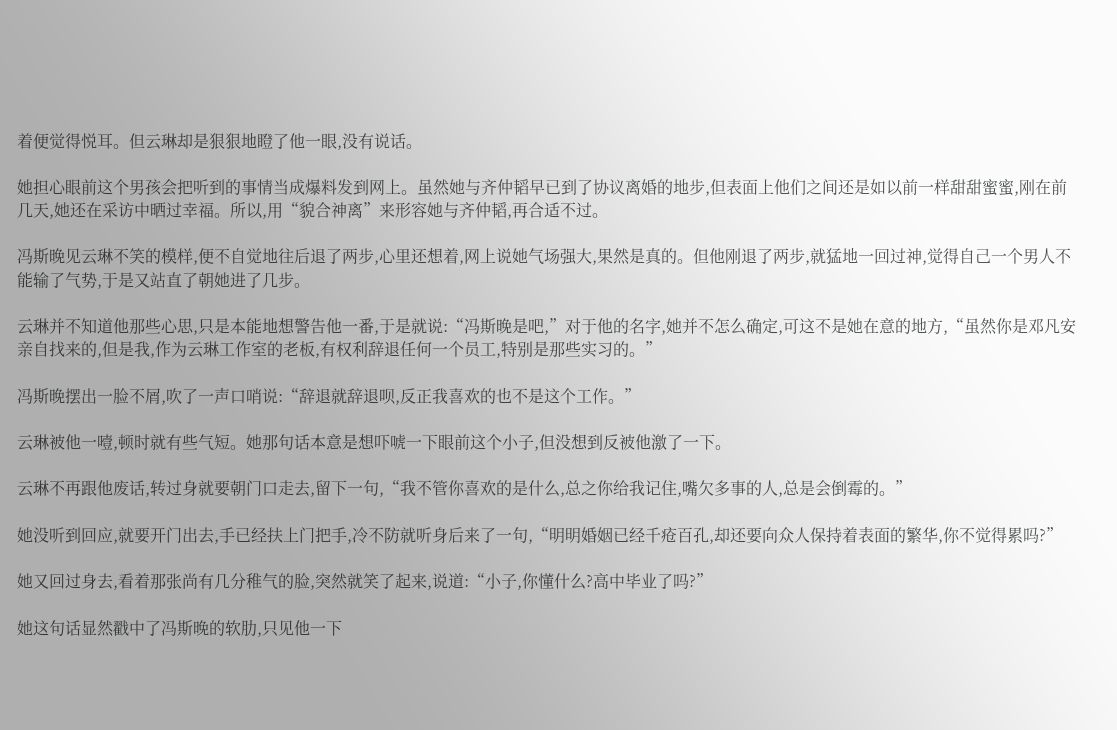着便觉得悦耳。但云琳却是狠狠地瞪了他一眼,没有说话。

她担心眼前这个男孩会把听到的事情当成爆料发到网上。虽然她与齐仲韬早已到了协议离婚的地步,但表面上他们之间还是如以前一样甜甜蜜蜜,刚在前几天,她还在采访中晒过幸福。所以,用“貌合神离”来形容她与齐仲韬,再合适不过。

冯斯晚见云琳不笑的模样,便不自觉地往后退了两步,心里还想着,网上说她气场强大,果然是真的。但他刚退了两步,就猛地一回过神,觉得自己一个男人不能输了气势,于是又站直了朝她进了几步。

云琳并不知道他那些心思,只是本能地想警告他一番,于是就说:“冯斯晚是吧,”对于他的名字,她并不怎么确定,可这不是她在意的地方,“虽然你是邓凡安亲自找来的,但是我,作为云琳工作室的老板,有权利辞退任何一个员工,特别是那些实习的。”

冯斯晚摆出一脸不屑,吹了一声口哨说:“辞退就辞退呗,反正我喜欢的也不是这个工作。”

云琳被他一噎,顿时就有些气短。她那句话本意是想吓唬一下眼前这个小子,但没想到反被他激了一下。

云琳不再跟他废话,转过身就要朝门口走去,留下一句,“我不管你喜欢的是什么,总之你给我记住,嘴欠多事的人,总是会倒霉的。”

她没听到回应,就要开门出去,手已经扶上门把手,冷不防就听身后来了一句,“明明婚姻已经千疮百孔,却还要向众人保持着表面的繁华,你不觉得累吗?”

她又回过身去,看着那张尚有几分稚气的脸,突然就笑了起来,说道:“小子,你懂什么?高中毕业了吗?”

她这句话显然戳中了冯斯晚的软肋,只见他一下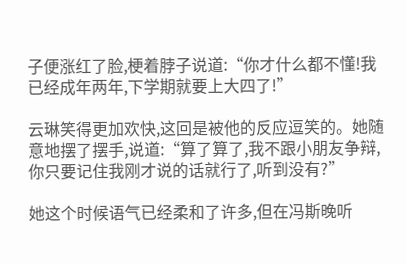子便涨红了脸,梗着脖子说道:“你才什么都不懂!我已经成年两年,下学期就要上大四了!”

云琳笑得更加欢快,这回是被他的反应逗笑的。她随意地摆了摆手,说道:“算了算了,我不跟小朋友争辩,你只要记住我刚才说的话就行了,听到没有?”

她这个时候语气已经柔和了许多,但在冯斯晚听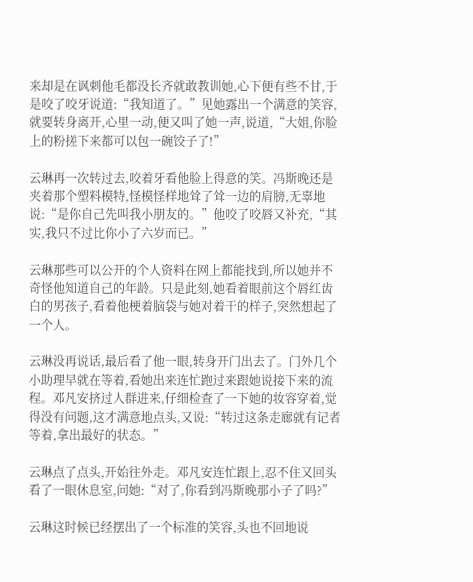来却是在讽刺他毛都没长齐就敢教训她,心下便有些不甘,于是咬了咬牙说道:“我知道了。”见她露出一个满意的笑容,就要转身离开,心里一动,便又叫了她一声,说道,“大姐,你脸上的粉搓下来都可以包一碗饺子了!”

云琳再一次转过去,咬着牙看他脸上得意的笑。冯斯晚还是夹着那个塑料模特,怪模怪样地耸了耸一边的肩膀,无辜地说:“是你自己先叫我小朋友的。”他咬了咬唇又补充,“其实,我只不过比你小了六岁而已。”

云琳那些可以公开的个人资料在网上都能找到,所以她并不奇怪他知道自己的年龄。只是此刻,她看着眼前这个唇红齿白的男孩子,看着他梗着脑袋与她对着干的样子,突然想起了一个人。

云琳没再说话,最后看了他一眼,转身开门出去了。门外几个小助理早就在等着,看她出来连忙跑过来跟她说接下来的流程。邓凡安挤过人群进来,仔细检查了一下她的妆容穿着,觉得没有问题,这才满意地点头,又说:“转过这条走廊就有记者等着,拿出最好的状态。”

云琳点了点头,开始往外走。邓凡安连忙跟上,忍不住又回头看了一眼休息室,问她:“对了,你看到冯斯晚那小子了吗?”

云琳这时候已经摆出了一个标准的笑容,头也不回地说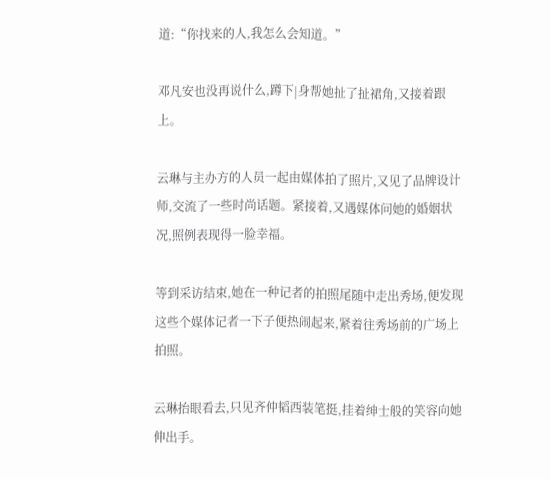道:“你找来的人,我怎么会知道。”

邓凡安也没再说什么,蹲下|身帮她扯了扯裙角,又接着跟上。

云琳与主办方的人员一起由媒体拍了照片,又见了品牌设计师,交流了一些时尚话题。紧接着,又遇媒体问她的婚姻状况,照例表现得一脸幸福。

等到采访结束,她在一种记者的拍照尾随中走出秀场,便发现这些个媒体记者一下子便热闹起来,紧着往秀场前的广场上拍照。

云琳抬眼看去,只见齐仲韬西装笔挺,挂着绅士般的笑容向她伸出手。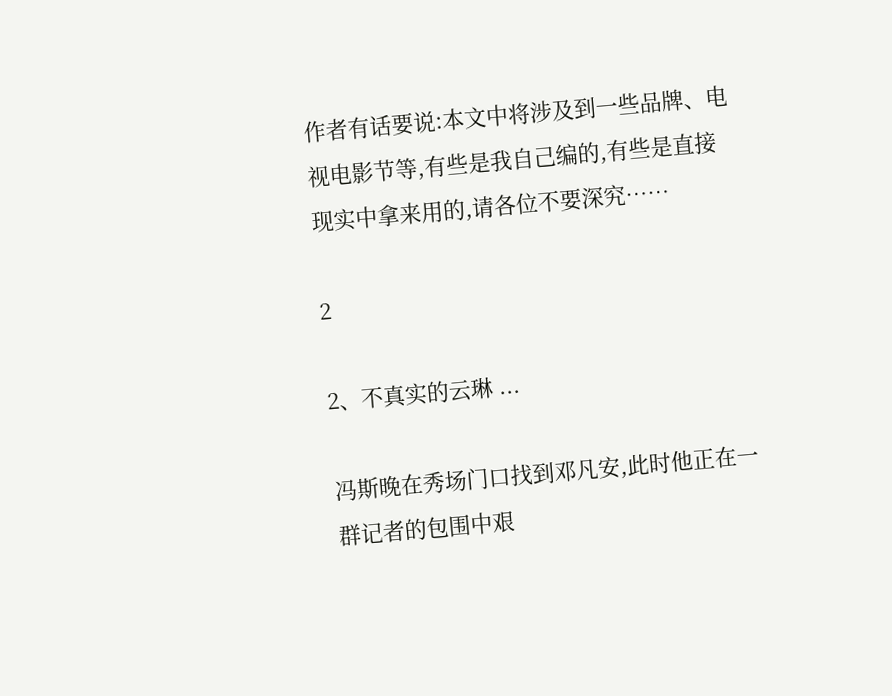作者有话要说:本文中将涉及到一些品牌、电视电影节等,有些是我自己编的,有些是直接现实中拿来用的,请各位不要深究……

2

2、不真实的云琳 ...

冯斯晚在秀场门口找到邓凡安,此时他正在一群记者的包围中艰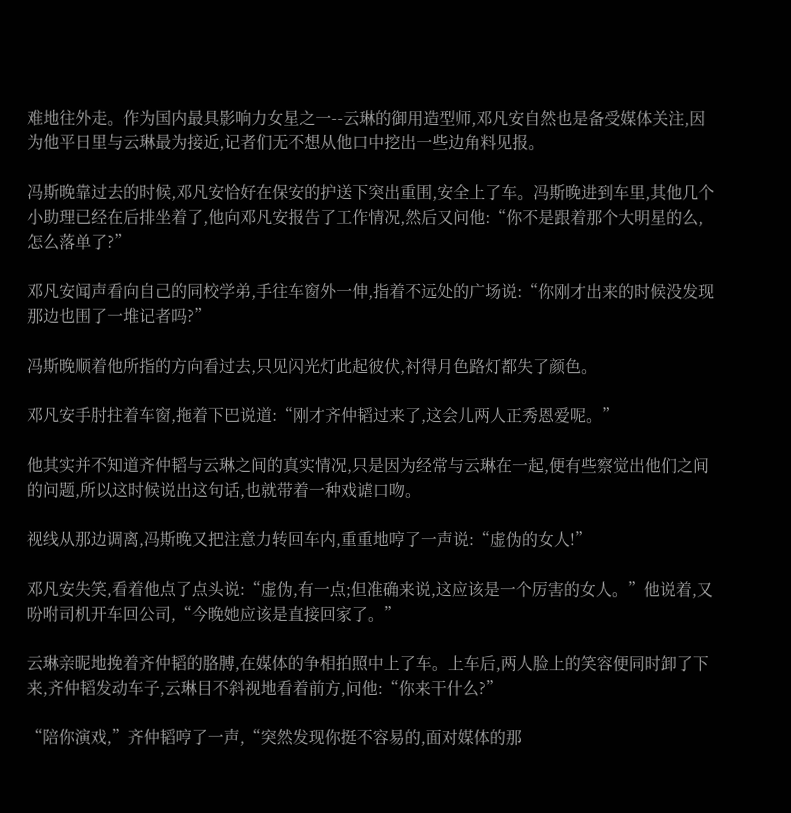难地往外走。作为国内最具影响力女星之一--云琳的御用造型师,邓凡安自然也是备受媒体关注,因为他平日里与云琳最为接近,记者们无不想从他口中挖出一些边角料见报。

冯斯晚靠过去的时候,邓凡安恰好在保安的护送下突出重围,安全上了车。冯斯晚进到车里,其他几个小助理已经在后排坐着了,他向邓凡安报告了工作情况,然后又问他:“你不是跟着那个大明星的么,怎么落单了?”

邓凡安闻声看向自己的同校学弟,手往车窗外一伸,指着不远处的广场说:“你刚才出来的时候没发现那边也围了一堆记者吗?”

冯斯晚顺着他所指的方向看过去,只见闪光灯此起彼伏,衬得月色路灯都失了颜色。

邓凡安手肘拄着车窗,拖着下巴说道:“刚才齐仲韬过来了,这会儿两人正秀恩爱呢。”

他其实并不知道齐仲韬与云琳之间的真实情况,只是因为经常与云琳在一起,便有些察觉出他们之间的问题,所以这时候说出这句话,也就带着一种戏谑口吻。

视线从那边调离,冯斯晚又把注意力转回车内,重重地哼了一声说:“虚伪的女人!”

邓凡安失笑,看着他点了点头说:“虚伪,有一点;但准确来说,这应该是一个厉害的女人。”他说着,又吩咐司机开车回公司,“今晚她应该是直接回家了。”

云琳亲昵地挽着齐仲韬的胳膊,在媒体的争相拍照中上了车。上车后,两人脸上的笑容便同时卸了下来,齐仲韬发动车子,云琳目不斜视地看着前方,问他:“你来干什么?”

“陪你演戏,”齐仲韬哼了一声,“突然发现你挺不容易的,面对媒体的那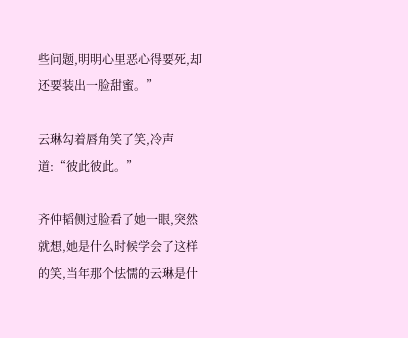些问题,明明心里恶心得要死,却还要装出一脸甜蜜。”

云琳勾着唇角笑了笑,冷声道:“彼此彼此。”

齐仲韬侧过脸看了她一眼,突然就想,她是什么时候学会了这样的笑,当年那个怯懦的云琳是什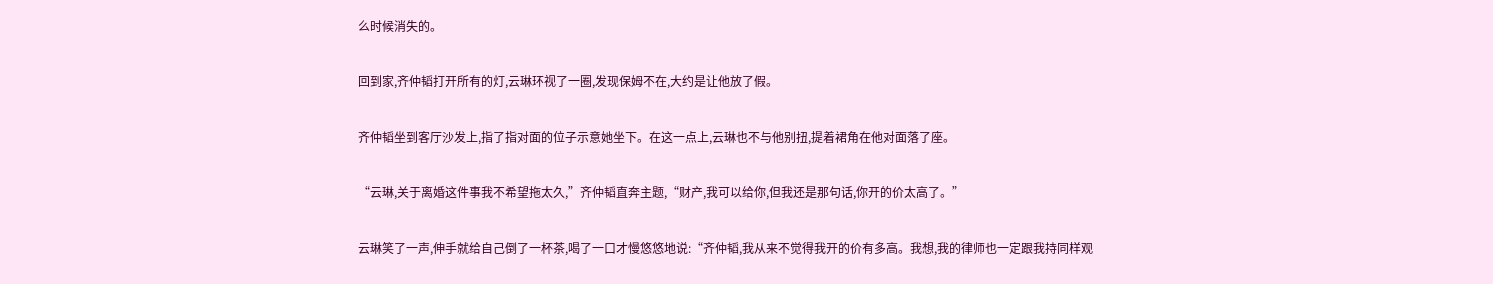么时候消失的。

回到家,齐仲韬打开所有的灯,云琳环视了一圈,发现保姆不在,大约是让他放了假。

齐仲韬坐到客厅沙发上,指了指对面的位子示意她坐下。在这一点上,云琳也不与他别扭,提着裙角在他对面落了座。

“云琳,关于离婚这件事我不希望拖太久,”齐仲韬直奔主题,“财产,我可以给你,但我还是那句话,你开的价太高了。”

云琳笑了一声,伸手就给自己倒了一杯茶,喝了一口才慢悠悠地说:“齐仲韬,我从来不觉得我开的价有多高。我想,我的律师也一定跟我持同样观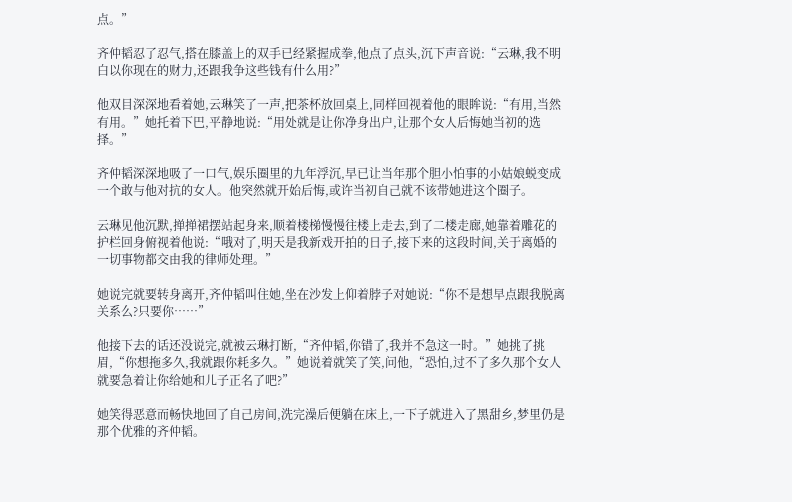点。”

齐仲韬忍了忍气,搭在膝盖上的双手已经紧握成拳,他点了点头,沉下声音说:“云琳,我不明白以你现在的财力,还跟我争这些钱有什么用?”

他双目深深地看着她,云琳笑了一声,把茶杯放回桌上,同样回视着他的眼眸说:“有用,当然有用。”她托着下巴,平静地说:“用处就是让你净身出户,让那个女人后悔她当初的选择。”

齐仲韬深深地吸了一口气,娱乐圈里的九年浮沉,早已让当年那个胆小怕事的小姑娘蜕变成一个敢与他对抗的女人。他突然就开始后悔,或许当初自己就不该带她进这个圈子。

云琳见他沉默,掸掸裙摆站起身来,顺着楼梯慢慢往楼上走去,到了二楼走廊,她靠着雕花的护栏回身俯视着他说:“哦对了,明天是我新戏开拍的日子,接下来的这段时间,关于离婚的一切事物都交由我的律师处理。”

她说完就要转身离开,齐仲韬叫住她,坐在沙发上仰着脖子对她说:“你不是想早点跟我脱离关系么?只要你……”

他接下去的话还没说完,就被云琳打断,“齐仲韬,你错了,我并不急这一时。”她挑了挑眉,“你想拖多久,我就跟你耗多久。”她说着就笑了笑,问他,“恐怕,过不了多久那个女人就要急着让你给她和儿子正名了吧?”

她笑得恶意而畅快地回了自己房间,洗完澡后便躺在床上,一下子就进入了黑甜乡,梦里仍是那个优雅的齐仲韬。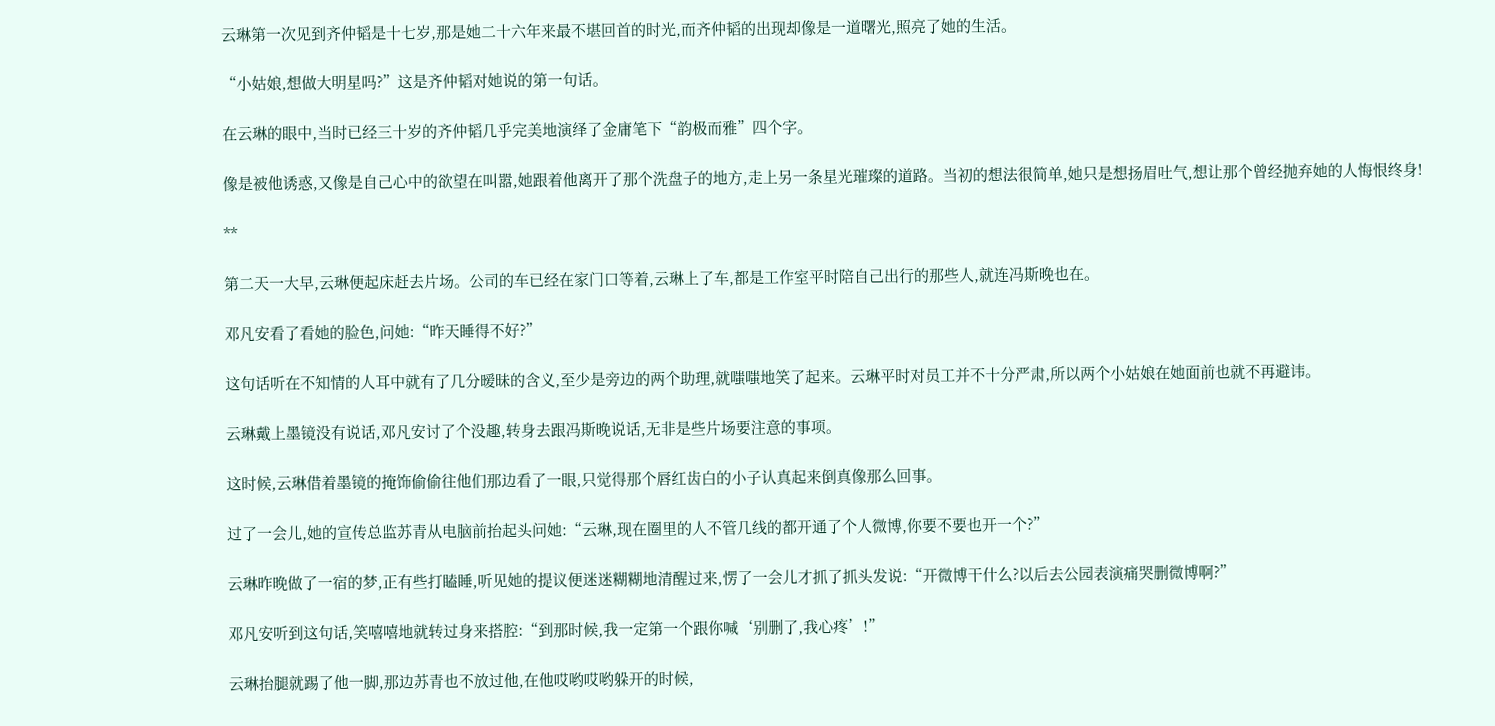云琳第一次见到齐仲韬是十七岁,那是她二十六年来最不堪回首的时光,而齐仲韬的出现却像是一道曙光,照亮了她的生活。

“小姑娘,想做大明星吗?”这是齐仲韬对她说的第一句话。

在云琳的眼中,当时已经三十岁的齐仲韬几乎完美地演绎了金庸笔下“韵极而雅”四个字。

像是被他诱惑,又像是自己心中的欲望在叫嚣,她跟着他离开了那个洗盘子的地方,走上另一条星光璀璨的道路。当初的想法很简单,她只是想扬眉吐气,想让那个曾经抛弃她的人悔恨终身!

**

第二天一大早,云琳便起床赶去片场。公司的车已经在家门口等着,云琳上了车,都是工作室平时陪自己出行的那些人,就连冯斯晚也在。

邓凡安看了看她的脸色,问她:“昨天睡得不好?”

这句话听在不知情的人耳中就有了几分暧昧的含义,至少是旁边的两个助理,就嗤嗤地笑了起来。云琳平时对员工并不十分严肃,所以两个小姑娘在她面前也就不再避讳。

云琳戴上墨镜没有说话,邓凡安讨了个没趣,转身去跟冯斯晚说话,无非是些片场要注意的事项。

这时候,云琳借着墨镜的掩饰偷偷往他们那边看了一眼,只觉得那个唇红齿白的小子认真起来倒真像那么回事。

过了一会儿,她的宣传总监苏青从电脑前抬起头问她:“云琳,现在圈里的人不管几线的都开通了个人微博,你要不要也开一个?”

云琳昨晚做了一宿的梦,正有些打瞌睡,听见她的提议便迷迷糊糊地清醒过来,愣了一会儿才抓了抓头发说:“开微博干什么?以后去公园表演痛哭删微博啊?”

邓凡安听到这句话,笑嘻嘻地就转过身来搭腔:“到那时候,我一定第一个跟你喊‘别删了,我心疼’!”

云琳抬腿就踢了他一脚,那边苏青也不放过他,在他哎哟哎哟躲开的时候,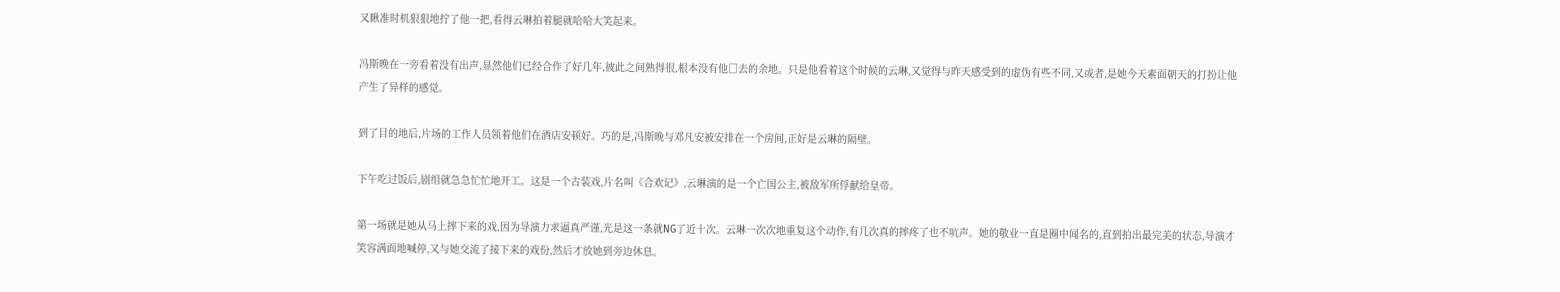又瞅准时机狠狠地拧了他一把,看得云琳拍着腿就哈哈大笑起来。

冯斯晚在一旁看着没有出声,显然他们已经合作了好几年,彼此之间熟得很,根本没有他□去的余地。只是他看着这个时候的云琳,又觉得与昨天感受到的虚伪有些不同,又或者,是她今天素面朝天的打扮让他产生了异样的感觉。

到了目的地后,片场的工作人员领着他们在酒店安顿好。巧的是,冯斯晚与邓凡安被安排在一个房间,正好是云琳的隔壁。

下午吃过饭后,剧组就急急忙忙地开工。这是一个古装戏,片名叫《合欢记》,云琳演的是一个亡国公主,被敌军所俘献给皇帝。

第一场就是她从马上摔下来的戏,因为导演力求逼真严谨,光是这一条就NG了近十次。云琳一次次地重复这个动作,有几次真的摔疼了也不吭声。她的敬业一直是圈中闻名的,直到拍出最完美的状态,导演才笑容满面地喊停,又与她交流了接下来的戏份,然后才放她到旁边休息。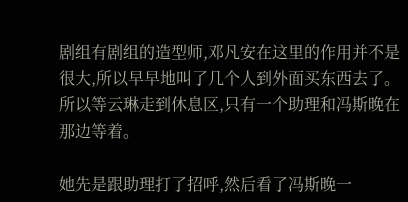剧组有剧组的造型师,邓凡安在这里的作用并不是很大,所以早早地叫了几个人到外面买东西去了。所以等云琳走到休息区,只有一个助理和冯斯晚在那边等着。

她先是跟助理打了招呼,然后看了冯斯晚一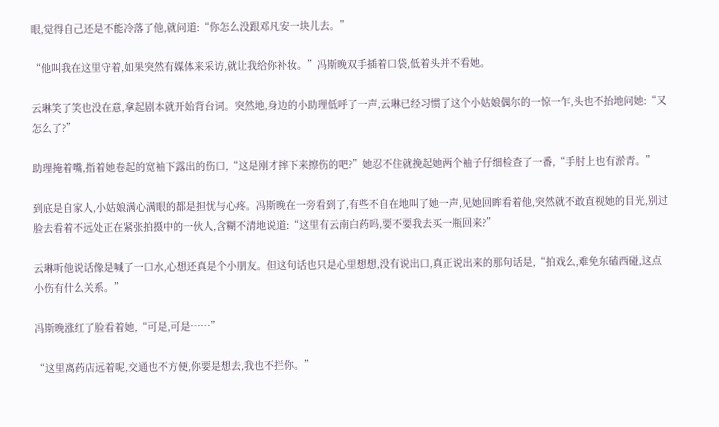眼,觉得自己还是不能冷落了他,就问道:“你怎么没跟邓凡安一块儿去。”

“他叫我在这里守着,如果突然有媒体来采访,就让我给你补妆。”冯斯晚双手插着口袋,低着头并不看她。

云琳笑了笑也没在意,拿起剧本就开始背台词。突然地,身边的小助理低呼了一声,云琳已经习惯了这个小姑娘偶尔的一惊一乍,头也不抬地问她:“又怎么了?”

助理掩着嘴,指着她卷起的宽袖下露出的伤口,“这是刚才摔下来擦伤的吧?”她忍不住就挽起她两个袖子仔细检查了一番,“手肘上也有淤青。”

到底是自家人,小姑娘满心满眼的都是担忧与心疼。冯斯晚在一旁看到了,有些不自在地叫了她一声,见她回眸看着他,突然就不敢直视她的目光,别过脸去看着不远处正在紧张拍摄中的一伙人,含糊不清地说道:“这里有云南白药吗,要不要我去买一瓶回来?”

云琳听他说话像是喊了一口水,心想还真是个小朋友。但这句话也只是心里想想,没有说出口,真正说出来的那句话是,“拍戏么,难免东磕西碰,这点小伤有什么关系。”

冯斯晚涨红了脸看着她,“可是,可是……”

“这里离药店远着呢,交通也不方便,你要是想去,我也不拦你。”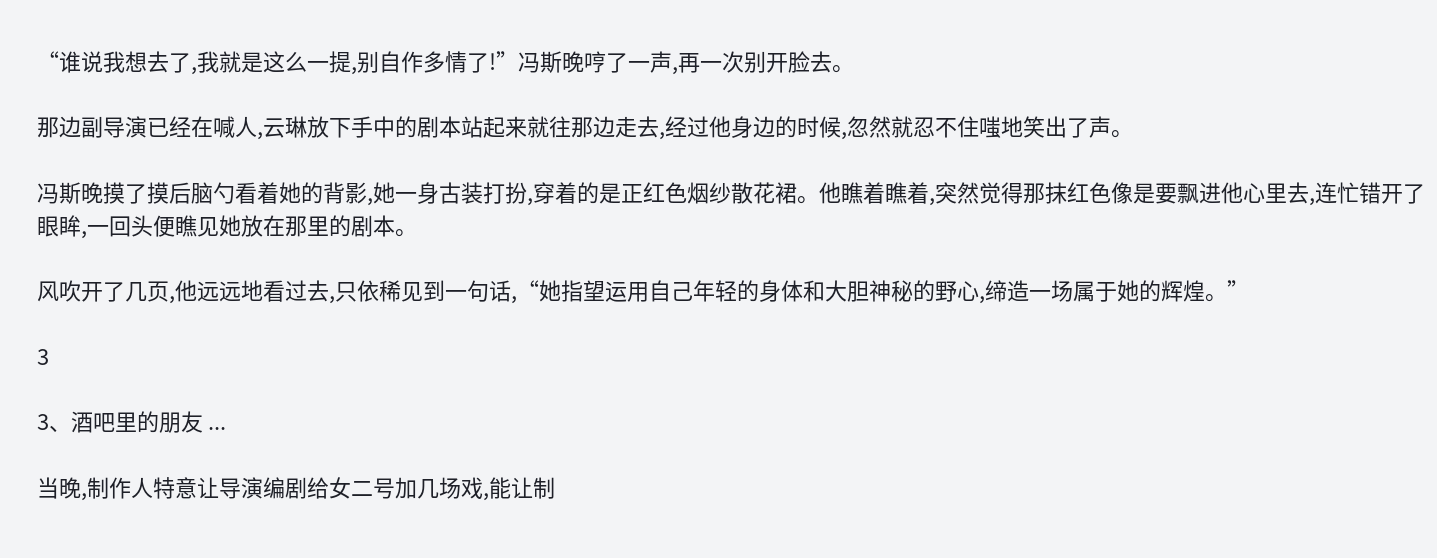“谁说我想去了,我就是这么一提,别自作多情了!”冯斯晚哼了一声,再一次别开脸去。

那边副导演已经在喊人,云琳放下手中的剧本站起来就往那边走去,经过他身边的时候,忽然就忍不住嗤地笑出了声。

冯斯晚摸了摸后脑勺看着她的背影,她一身古装打扮,穿着的是正红色烟纱散花裙。他瞧着瞧着,突然觉得那抹红色像是要飘进他心里去,连忙错开了眼眸,一回头便瞧见她放在那里的剧本。

风吹开了几页,他远远地看过去,只依稀见到一句话,“她指望运用自己年轻的身体和大胆神秘的野心,缔造一场属于她的辉煌。”

3

3、酒吧里的朋友 ...

当晚,制作人特意让导演编剧给女二号加几场戏,能让制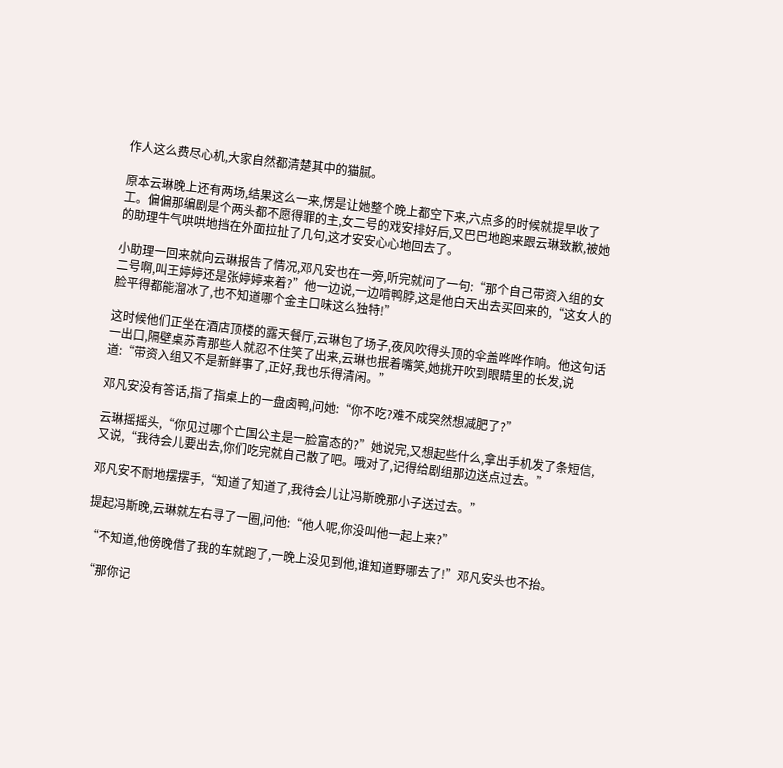作人这么费尽心机,大家自然都清楚其中的猫腻。

原本云琳晚上还有两场,结果这么一来,愣是让她整个晚上都空下来,六点多的时候就提早收了工。偏偏那编剧是个两头都不愿得罪的主,女二号的戏安排好后,又巴巴地跑来跟云琳致歉,被她的助理牛气哄哄地挡在外面拉扯了几句,这才安安心心地回去了。

小助理一回来就向云琳报告了情况,邓凡安也在一旁,听完就问了一句:“那个自己带资入组的女二号啊,叫王婷婷还是张婷婷来着?”他一边说,一边啃鸭脖,这是他白天出去买回来的,“这女人的脸平得都能溜冰了,也不知道哪个金主口味这么独特!”

这时候他们正坐在酒店顶楼的露天餐厅,云琳包了场子,夜风吹得头顶的伞盖哗哗作响。他这句话一出口,隔壁桌苏青那些人就忍不住笑了出来,云琳也抿着嘴笑,她挑开吹到眼睛里的长发,说道:“带资入组又不是新鲜事了,正好,我也乐得清闲。”

邓凡安没有答话,指了指桌上的一盘卤鸭,问她:“你不吃?难不成突然想减肥了?”

云琳摇摇头,“你见过哪个亡国公主是一脸富态的?”她说完,又想起些什么,拿出手机发了条短信,又说,“我待会儿要出去,你们吃完就自己散了吧。哦对了,记得给剧组那边送点过去。”

邓凡安不耐地摆摆手,“知道了知道了,我待会儿让冯斯晚那小子送过去。”

提起冯斯晚,云琳就左右寻了一圈,问他:“他人呢,你没叫他一起上来?”

“不知道,他傍晚借了我的车就跑了,一晚上没见到他,谁知道野哪去了!”邓凡安头也不抬。

“那你记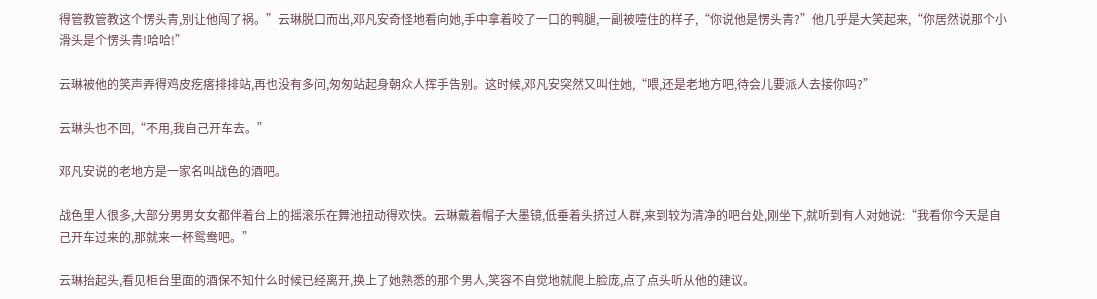得管教管教这个愣头青,别让他闯了祸。”云琳脱口而出,邓凡安奇怪地看向她,手中拿着咬了一口的鸭腿,一副被噎住的样子,“你说他是愣头青?”他几乎是大笑起来,“你居然说那个小滑头是个愣头青!哈哈!”

云琳被他的笑声弄得鸡皮疙瘩排排站,再也没有多问,匆匆站起身朝众人挥手告别。这时候,邓凡安突然又叫住她,“喂,还是老地方吧,待会儿要派人去接你吗?”

云琳头也不回,“不用,我自己开车去。”

邓凡安说的老地方是一家名叫战色的酒吧。

战色里人很多,大部分男男女女都伴着台上的摇滚乐在舞池扭动得欢快。云琳戴着帽子大墨镜,低垂着头挤过人群,来到较为清净的吧台处,刚坐下,就听到有人对她说:“我看你今天是自己开车过来的,那就来一杯鸳鸯吧。”

云琳抬起头,看见柜台里面的酒保不知什么时候已经离开,换上了她熟悉的那个男人,笑容不自觉地就爬上脸庞,点了点头听从他的建议。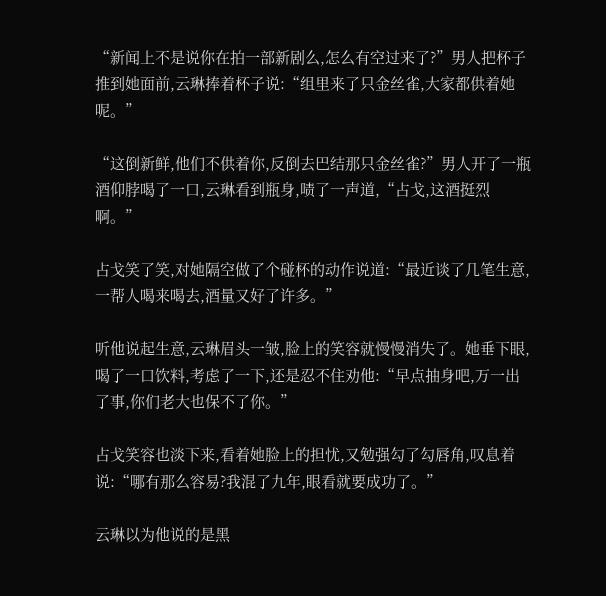“新闻上不是说你在拍一部新剧么,怎么有空过来了?”男人把杯子推到她面前,云琳捧着杯子说:“组里来了只金丝雀,大家都供着她呢。”

“这倒新鲜,他们不供着你,反倒去巴结那只金丝雀?”男人开了一瓶酒仰脖喝了一口,云琳看到瓶身,啧了一声道,“占戈,这酒挺烈啊。”

占戈笑了笑,对她隔空做了个碰杯的动作说道:“最近谈了几笔生意,一帮人喝来喝去,酒量又好了许多。”

听他说起生意,云琳眉头一皱,脸上的笑容就慢慢消失了。她垂下眼,喝了一口饮料,考虑了一下,还是忍不住劝他:“早点抽身吧,万一出了事,你们老大也保不了你。”

占戈笑容也淡下来,看着她脸上的担忧,又勉强勾了勾唇角,叹息着说:“哪有那么容易?我混了九年,眼看就要成功了。”

云琳以为他说的是黑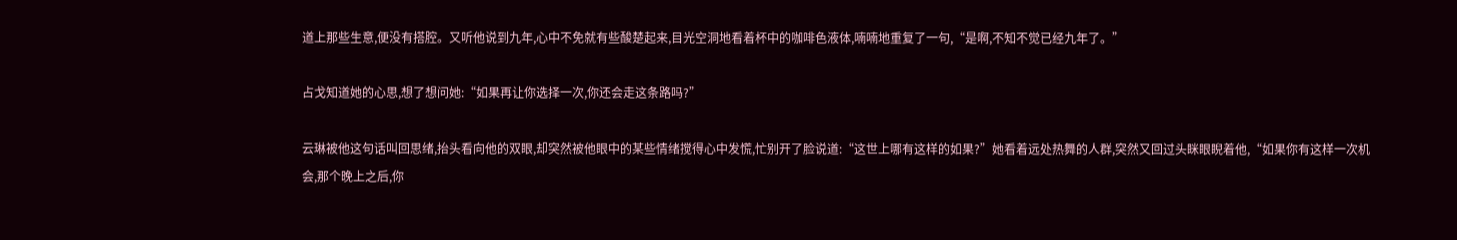道上那些生意,便没有搭腔。又听他说到九年,心中不免就有些酸楚起来,目光空洞地看着杯中的咖啡色液体,喃喃地重复了一句,“是啊,不知不觉已经九年了。”

占戈知道她的心思,想了想问她:“如果再让你选择一次,你还会走这条路吗?”

云琳被他这句话叫回思绪,抬头看向他的双眼,却突然被他眼中的某些情绪搅得心中发慌,忙别开了脸说道:“这世上哪有这样的如果?”她看着远处热舞的人群,突然又回过头眯眼睨着他,“如果你有这样一次机会,那个晚上之后,你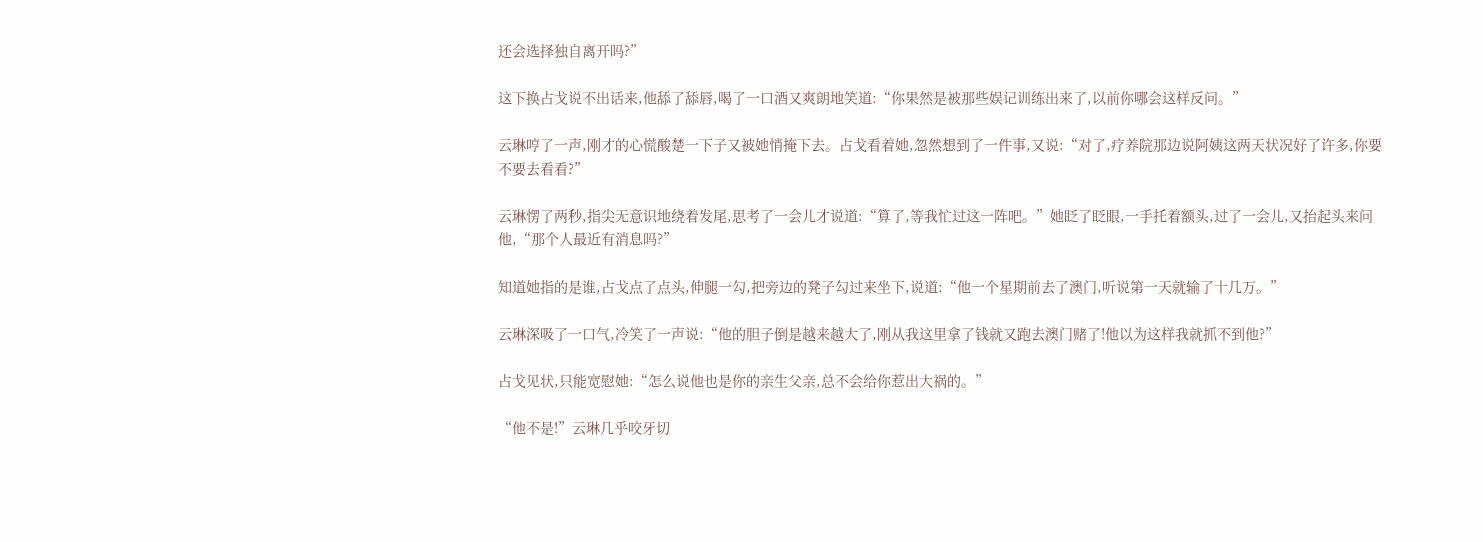还会选择独自离开吗?”

这下换占戈说不出话来,他舔了舔唇,喝了一口酒又爽朗地笑道:“你果然是被那些娱记训练出来了,以前你哪会这样反问。”

云琳哼了一声,刚才的心慌酸楚一下子又被她悄掩下去。占戈看着她,忽然想到了一件事,又说:“对了,疗养院那边说阿姨这两天状况好了许多,你要不要去看看?”

云琳愣了两秒,指尖无意识地绕着发尾,思考了一会儿才说道:“算了,等我忙过这一阵吧。”她眨了眨眼,一手托着额头,过了一会儿,又抬起头来问他,“那个人最近有消息吗?”

知道她指的是谁,占戈点了点头,伸腿一勾,把旁边的凳子勾过来坐下,说道:“他一个星期前去了澳门,听说第一天就输了十几万。”

云琳深吸了一口气,冷笑了一声说:“他的胆子倒是越来越大了,刚从我这里拿了钱就又跑去澳门赌了!他以为这样我就抓不到他?”

占戈见状,只能宽慰她:“怎么说他也是你的亲生父亲,总不会给你惹出大祸的。”

“他不是!”云琳几乎咬牙切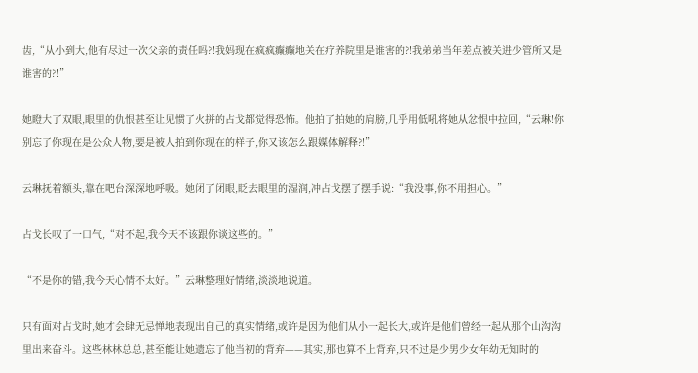齿,“从小到大,他有尽过一次父亲的责任吗?!我妈现在疯疯癫癫地关在疗养院里是谁害的?!我弟弟当年差点被关进少管所又是谁害的?!”

她瞪大了双眼,眼里的仇恨甚至让见惯了火拼的占戈都觉得恐怖。他拍了拍她的肩膀,几乎用低吼将她从忿恨中拉回,“云琳!你别忘了你现在是公众人物,要是被人拍到你现在的样子,你又该怎么跟媒体解释?!”

云琳抚着额头,靠在吧台深深地呼吸。她闭了闭眼,眨去眼里的湿润,冲占戈摆了摆手说:“我没事,你不用担心。”

占戈长叹了一口气,“对不起,我今天不该跟你谈这些的。”

“不是你的错,我今天心情不太好。”云琳整理好情绪,淡淡地说道。

只有面对占戈时,她才会肆无忌惮地表现出自己的真实情绪,或许是因为他们从小一起长大,或许是他们曾经一起从那个山沟沟里出来奋斗。这些林林总总,甚至能让她遗忘了他当初的背弃——其实,那也算不上背弃,只不过是少男少女年幼无知时的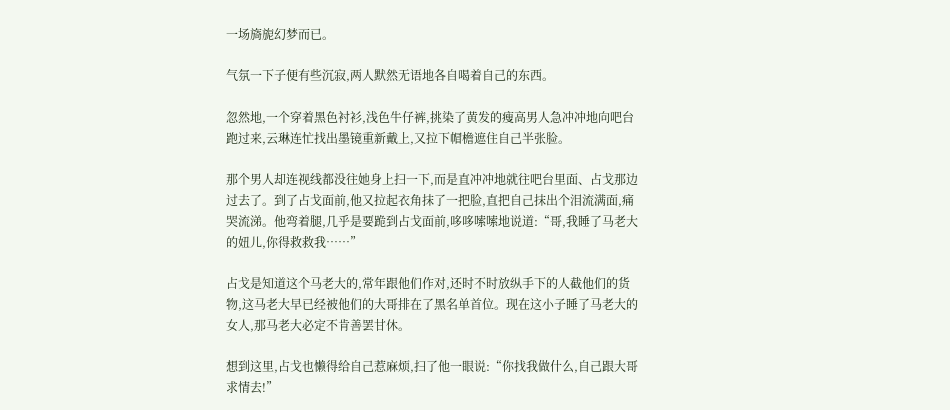一场旖旎幻梦而已。

气氛一下子便有些沉寂,两人默然无语地各自喝着自己的东西。

忽然地,一个穿着黑色衬衫,浅色牛仔裤,挑染了黄发的瘦高男人急冲冲地向吧台跑过来,云琳连忙找出墨镜重新戴上,又拉下帽檐遮住自己半张脸。

那个男人却连视线都没往她身上扫一下,而是直冲冲地就往吧台里面、占戈那边过去了。到了占戈面前,他又拉起衣角抹了一把脸,直把自己抹出个泪流满面,痛哭流涕。他弯着腿,几乎是要跪到占戈面前,哆哆嗦嗦地说道:“哥,我睡了马老大的妞儿,你得救救我……”

占戈是知道这个马老大的,常年跟他们作对,还时不时放纵手下的人截他们的货物,这马老大早已经被他们的大哥排在了黑名单首位。现在这小子睡了马老大的女人,那马老大必定不肯善罢甘休。

想到这里,占戈也懒得给自己惹麻烦,扫了他一眼说:“你找我做什么,自己跟大哥求情去!”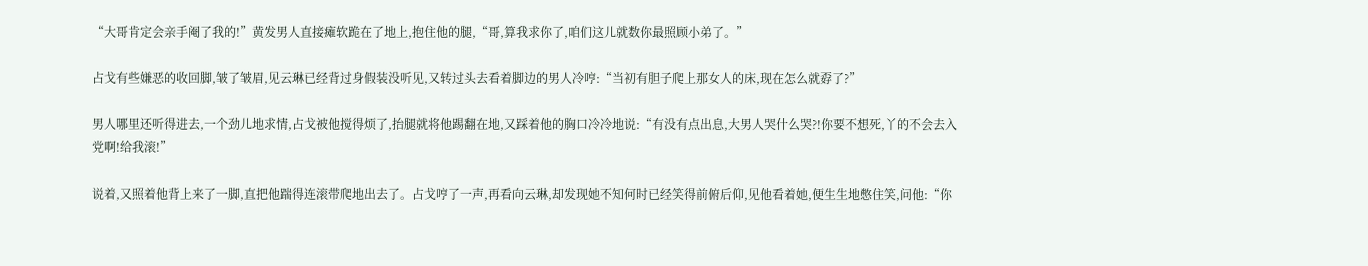“大哥肯定会亲手阉了我的!”黄发男人直接瘫软跪在了地上,抱住他的腿,“哥,算我求你了,咱们这儿就数你最照顾小弟了。”

占戈有些嫌恶的收回脚,皱了皱眉,见云琳已经背过身假装没听见,又转过头去看着脚边的男人冷哼:“当初有胆子爬上那女人的床,现在怎么就孬了?”

男人哪里还听得进去,一个劲儿地求情,占戈被他搅得烦了,抬腿就将他踢翻在地,又踩着他的胸口冷冷地说:“有没有点出息,大男人哭什么哭?!你要不想死,丫的不会去入党啊!给我滚!”

说着,又照着他背上来了一脚,直把他踹得连滚带爬地出去了。占戈哼了一声,再看向云琳,却发现她不知何时已经笑得前俯后仰,见他看着她,便生生地憋住笑,问他:“你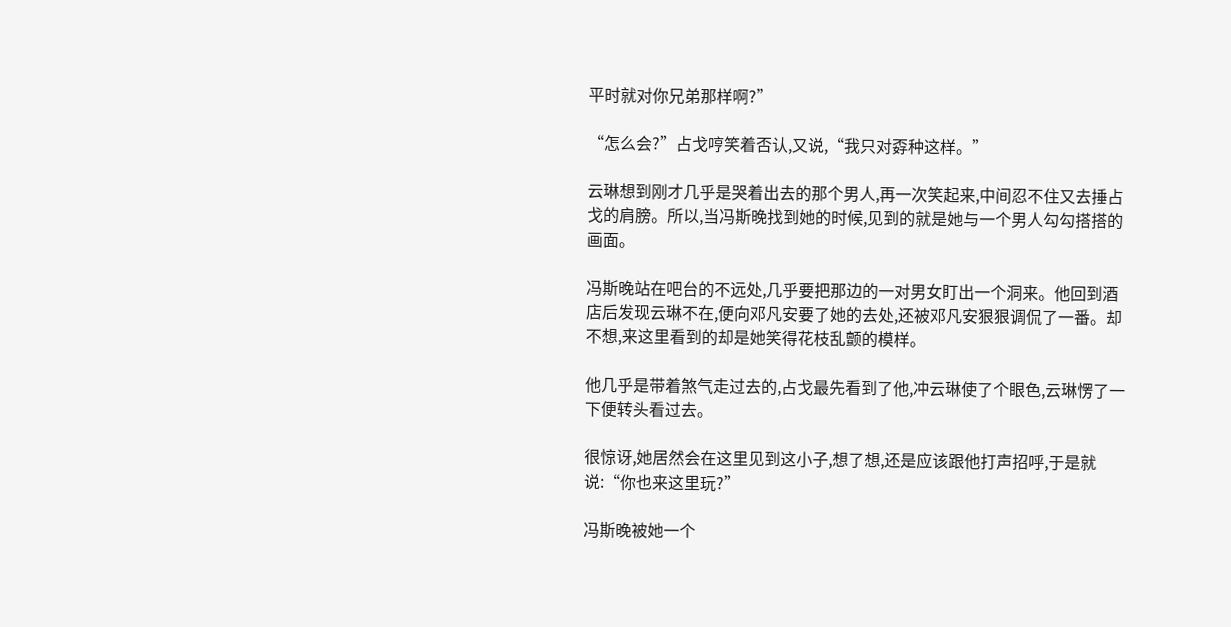平时就对你兄弟那样啊?”

“怎么会?”占戈哼笑着否认,又说,“我只对孬种这样。”

云琳想到刚才几乎是哭着出去的那个男人,再一次笑起来,中间忍不住又去捶占戈的肩膀。所以,当冯斯晚找到她的时候,见到的就是她与一个男人勾勾搭搭的画面。

冯斯晚站在吧台的不远处,几乎要把那边的一对男女盯出一个洞来。他回到酒店后发现云琳不在,便向邓凡安要了她的去处,还被邓凡安狠狠调侃了一番。却不想,来这里看到的却是她笑得花枝乱颤的模样。

他几乎是带着煞气走过去的,占戈最先看到了他,冲云琳使了个眼色,云琳愣了一下便转头看过去。

很惊讶,她居然会在这里见到这小子,想了想,还是应该跟他打声招呼,于是就说:“你也来这里玩?”

冯斯晚被她一个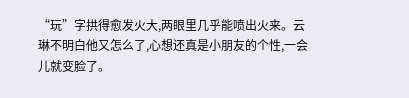“玩”字拱得愈发火大,两眼里几乎能喷出火来。云琳不明白他又怎么了,心想还真是小朋友的个性,一会儿就变脸了。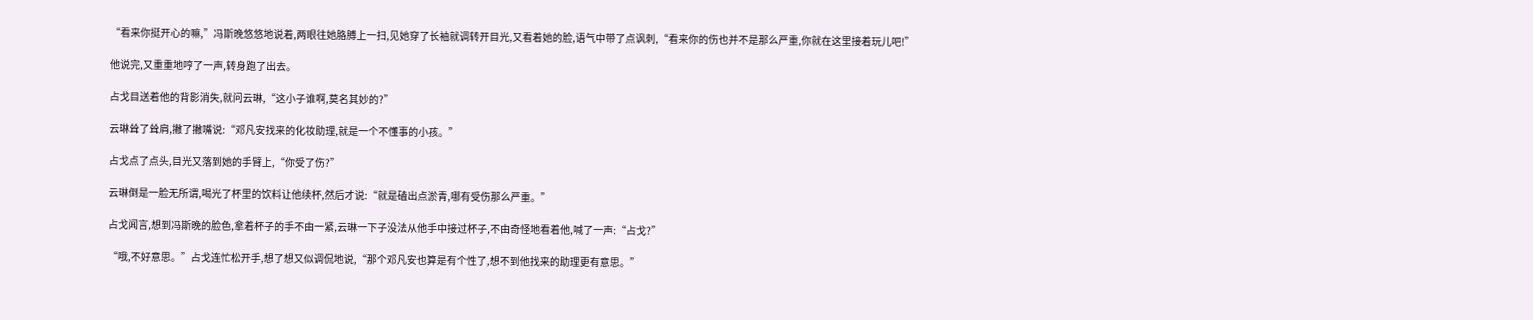“看来你挺开心的嘛,”冯斯晚悠悠地说着,两眼往她胳膊上一扫,见她穿了长袖就调转开目光,又看着她的脸,语气中带了点讽刺,“看来你的伤也并不是那么严重,你就在这里接着玩儿吧!”

他说完,又重重地哼了一声,转身跑了出去。

占戈目送着他的背影消失,就问云琳,“这小子谁啊,莫名其妙的?”

云琳耸了耸肩,撇了撇嘴说:“邓凡安找来的化妆助理,就是一个不懂事的小孩。”

占戈点了点头,目光又落到她的手臂上,“你受了伤?”

云琳倒是一脸无所谓,喝光了杯里的饮料让他续杯,然后才说:“就是磕出点淤青,哪有受伤那么严重。”

占戈闻言,想到冯斯晚的脸色,拿着杯子的手不由一紧,云琳一下子没法从他手中接过杯子,不由奇怪地看着他,喊了一声:“占戈?”

“哦,不好意思。”占戈连忙松开手,想了想又似调侃地说,“那个邓凡安也算是有个性了,想不到他找来的助理更有意思。”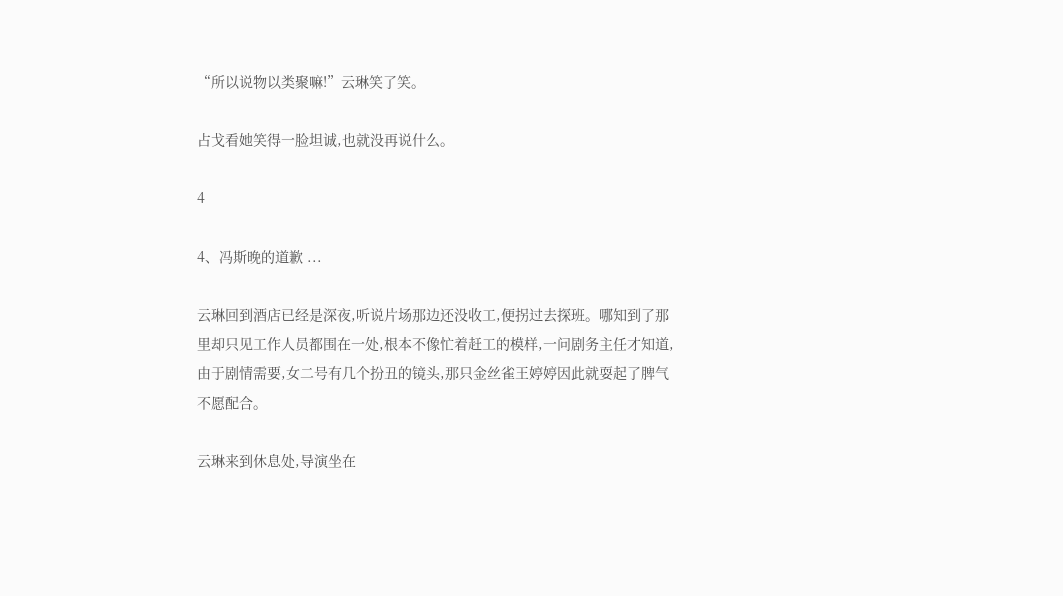“所以说物以类聚嘛!”云琳笑了笑。

占戈看她笑得一脸坦诚,也就没再说什么。

4

4、冯斯晚的道歉 ...

云琳回到酒店已经是深夜,听说片场那边还没收工,便拐过去探班。哪知到了那里却只见工作人员都围在一处,根本不像忙着赶工的模样,一问剧务主任才知道,由于剧情需要,女二号有几个扮丑的镜头,那只金丝雀王婷婷因此就耍起了脾气不愿配合。

云琳来到休息处,导演坐在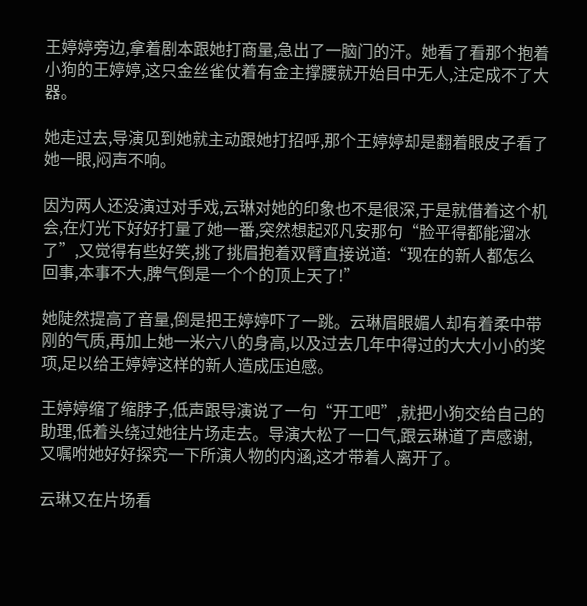王婷婷旁边,拿着剧本跟她打商量,急出了一脑门的汗。她看了看那个抱着小狗的王婷婷,这只金丝雀仗着有金主撑腰就开始目中无人,注定成不了大器。

她走过去,导演见到她就主动跟她打招呼,那个王婷婷却是翻着眼皮子看了她一眼,闷声不响。

因为两人还没演过对手戏,云琳对她的印象也不是很深,于是就借着这个机会,在灯光下好好打量了她一番,突然想起邓凡安那句“脸平得都能溜冰了”,又觉得有些好笑,挑了挑眉抱着双臂直接说道:“现在的新人都怎么回事,本事不大,脾气倒是一个个的顶上天了!”

她陡然提高了音量,倒是把王婷婷吓了一跳。云琳眉眼媚人却有着柔中带刚的气质,再加上她一米六八的身高,以及过去几年中得过的大大小小的奖项,足以给王婷婷这样的新人造成压迫感。

王婷婷缩了缩脖子,低声跟导演说了一句“开工吧”,就把小狗交给自己的助理,低着头绕过她往片场走去。导演大松了一口气,跟云琳道了声感谢,又嘱咐她好好探究一下所演人物的内涵,这才带着人离开了。

云琳又在片场看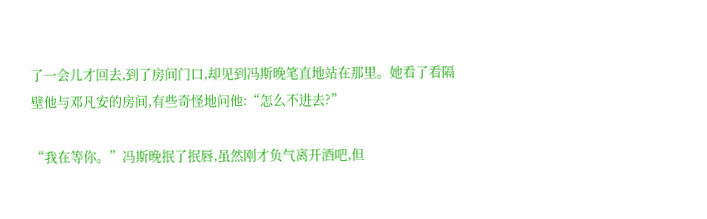了一会儿才回去,到了房间门口,却见到冯斯晚笔直地站在那里。她看了看隔壁他与邓凡安的房间,有些奇怪地问他:“怎么不进去?”

“我在等你。”冯斯晚抿了抿唇,虽然刚才负气离开酒吧,但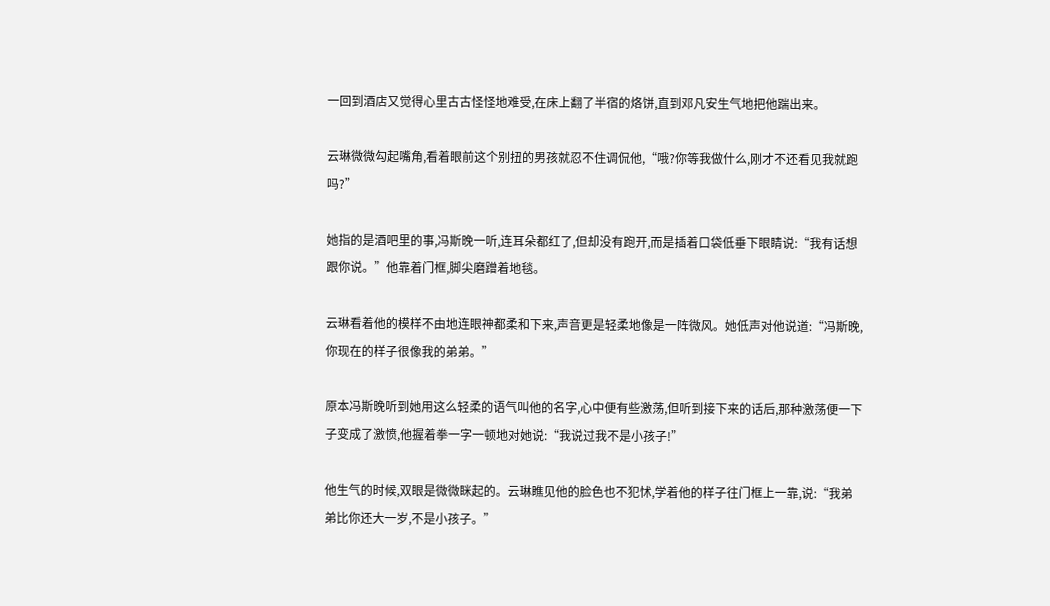一回到酒店又觉得心里古古怪怪地难受,在床上翻了半宿的烙饼,直到邓凡安生气地把他踹出来。

云琳微微勾起嘴角,看着眼前这个别扭的男孩就忍不住调侃他,“哦?你等我做什么,刚才不还看见我就跑吗?”

她指的是酒吧里的事,冯斯晚一听,连耳朵都红了,但却没有跑开,而是插着口袋低垂下眼睛说:“我有话想跟你说。”他靠着门框,脚尖磨蹭着地毯。

云琳看着他的模样不由地连眼神都柔和下来,声音更是轻柔地像是一阵微风。她低声对他说道:“冯斯晚,你现在的样子很像我的弟弟。”

原本冯斯晚听到她用这么轻柔的语气叫他的名字,心中便有些激荡,但听到接下来的话后,那种激荡便一下子变成了激愤,他握着拳一字一顿地对她说:“我说过我不是小孩子!”

他生气的时候,双眼是微微眯起的。云琳瞧见他的脸色也不犯怵,学着他的样子往门框上一靠,说:“我弟弟比你还大一岁,不是小孩子。”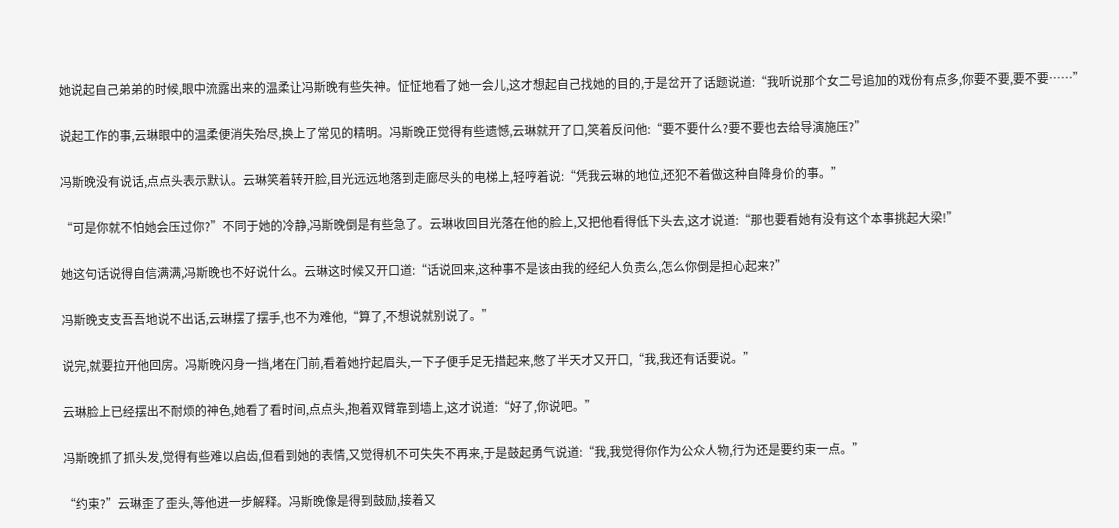她说起自己弟弟的时候,眼中流露出来的温柔让冯斯晚有些失神。怔怔地看了她一会儿,这才想起自己找她的目的,于是岔开了话题说道:“我听说那个女二号追加的戏份有点多,你要不要,要不要……”

说起工作的事,云琳眼中的温柔便消失殆尽,换上了常见的精明。冯斯晚正觉得有些遗憾,云琳就开了口,笑着反问他:“要不要什么?要不要也去给导演施压?”

冯斯晚没有说话,点点头表示默认。云琳笑着转开脸,目光远远地落到走廊尽头的电梯上,轻哼着说:“凭我云琳的地位,还犯不着做这种自降身价的事。”

“可是你就不怕她会压过你?”不同于她的冷静,冯斯晚倒是有些急了。云琳收回目光落在他的脸上,又把他看得低下头去,这才说道:“那也要看她有没有这个本事挑起大梁!”

她这句话说得自信满满,冯斯晚也不好说什么。云琳这时候又开口道:“话说回来,这种事不是该由我的经纪人负责么,怎么你倒是担心起来?”

冯斯晚支支吾吾地说不出话,云琳摆了摆手,也不为难他,“算了,不想说就别说了。”

说完,就要拉开他回房。冯斯晚闪身一挡,堵在门前,看着她拧起眉头,一下子便手足无措起来,憋了半天才又开口,“我,我还有话要说。”

云琳脸上已经摆出不耐烦的神色,她看了看时间,点点头,抱着双臂靠到墙上,这才说道:“好了,你说吧。”

冯斯晚抓了抓头发,觉得有些难以启齿,但看到她的表情,又觉得机不可失失不再来,于是鼓起勇气说道:“我,我觉得你作为公众人物,行为还是要约束一点。”

“约束?”云琳歪了歪头,等他进一步解释。冯斯晚像是得到鼓励,接着又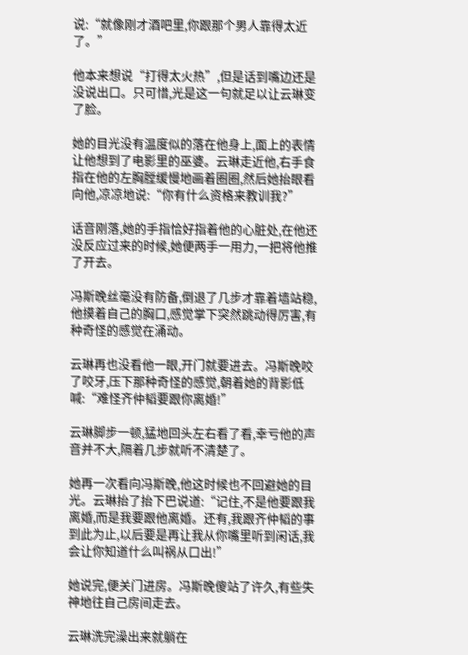说:“就像刚才酒吧里,你跟那个男人靠得太近了。”

他本来想说“打得太火热”,但是话到嘴边还是没说出口。只可惜,光是这一句就足以让云琳变了脸。

她的目光没有温度似的落在他身上,面上的表情让他想到了电影里的巫婆。云琳走近他,右手食指在他的左胸膛缓慢地画着圈圈,然后她抬眼看向他,凉凉地说:“你有什么资格来教训我?”

话音刚落,她的手指恰好指着他的心脏处,在他还没反应过来的时候,她便两手一用力,一把将他推了开去。

冯斯晚丝毫没有防备,倒退了几步才靠着墙站稳,他摸着自己的胸口,感觉掌下突然跳动得厉害,有种奇怪的感觉在涌动。

云琳再也没看他一眼,开门就要进去。冯斯晚咬了咬牙,压下那种奇怪的感觉,朝着她的背影低喊:“难怪齐仲韬要跟你离婚!”

云琳脚步一顿,猛地回头左右看了看,幸亏他的声音并不大,隔着几步就听不清楚了。

她再一次看向冯斯晚,他这时候也不回避她的目光。云琳抬了抬下巴说道:“记住,不是他要跟我离婚,而是我要跟他离婚。还有,我跟齐仲韬的事到此为止,以后要是再让我从你嘴里听到闲话,我会让你知道什么叫祸从口出!”

她说完,便关门进房。冯斯晚傻站了许久,有些失神地往自己房间走去。

云琳洗完澡出来就躺在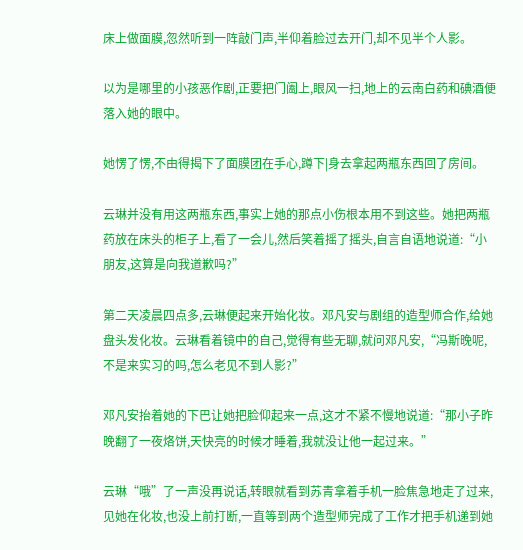床上做面膜,忽然听到一阵敲门声,半仰着脸过去开门,却不见半个人影。

以为是哪里的小孩恶作剧,正要把门阖上,眼风一扫,地上的云南白药和碘酒便落入她的眼中。

她愣了愣,不由得揭下了面膜团在手心,蹲下|身去拿起两瓶东西回了房间。

云琳并没有用这两瓶东西,事实上她的那点小伤根本用不到这些。她把两瓶药放在床头的柜子上,看了一会儿,然后笑着摇了摇头,自言自语地说道:“小朋友,这算是向我道歉吗?”

第二天凌晨四点多,云琳便起来开始化妆。邓凡安与剧组的造型师合作,给她盘头发化妆。云琳看着镜中的自己,觉得有些无聊,就问邓凡安,“冯斯晚呢,不是来实习的吗,怎么老见不到人影?”

邓凡安抬着她的下巴让她把脸仰起来一点,这才不紧不慢地说道:“那小子昨晚翻了一夜烙饼,天快亮的时候才睡着,我就没让他一起过来。”

云琳“哦”了一声没再说话,转眼就看到苏青拿着手机一脸焦急地走了过来,见她在化妆,也没上前打断,一直等到两个造型师完成了工作才把手机递到她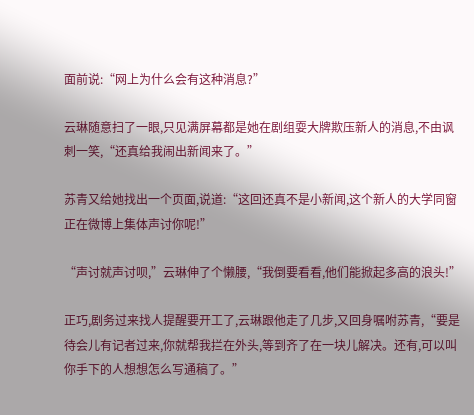面前说:“网上为什么会有这种消息?”

云琳随意扫了一眼,只见满屏幕都是她在剧组耍大牌欺压新人的消息,不由讽刺一笑,“还真给我闹出新闻来了。”

苏青又给她找出一个页面,说道:“这回还真不是小新闻,这个新人的大学同窗正在微博上集体声讨你呢!”

“声讨就声讨呗,”云琳伸了个懒腰,“我倒要看看,他们能掀起多高的浪头!”

正巧,剧务过来找人提醒要开工了,云琳跟他走了几步,又回身嘱咐苏青,“要是待会儿有记者过来,你就帮我拦在外头,等到齐了在一块儿解决。还有,可以叫你手下的人想想怎么写通稿了。”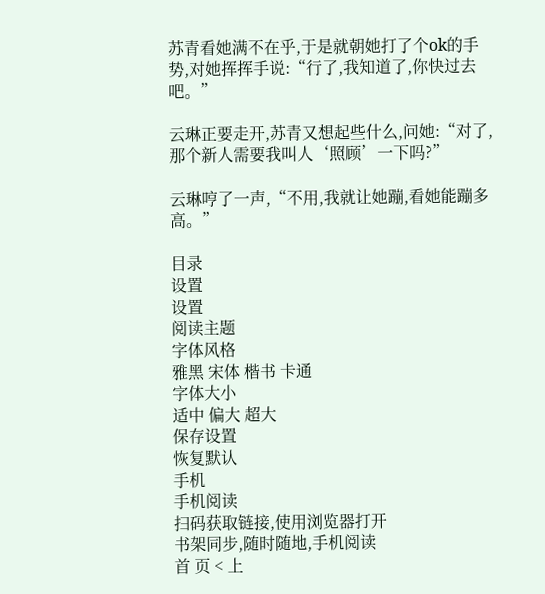苏青看她满不在乎,于是就朝她打了个ok的手势,对她挥挥手说:“行了,我知道了,你快过去吧。”

云琳正要走开,苏青又想起些什么,问她:“对了,那个新人需要我叫人‘照顾’一下吗?”

云琳哼了一声,“不用,我就让她蹦,看她能蹦多高。”

目录
设置
设置
阅读主题
字体风格
雅黑 宋体 楷书 卡通
字体大小
适中 偏大 超大
保存设置
恢复默认
手机
手机阅读
扫码获取链接,使用浏览器打开
书架同步,随时随地,手机阅读
首 页 < 上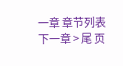一章 章节列表 下一章 > 尾 页